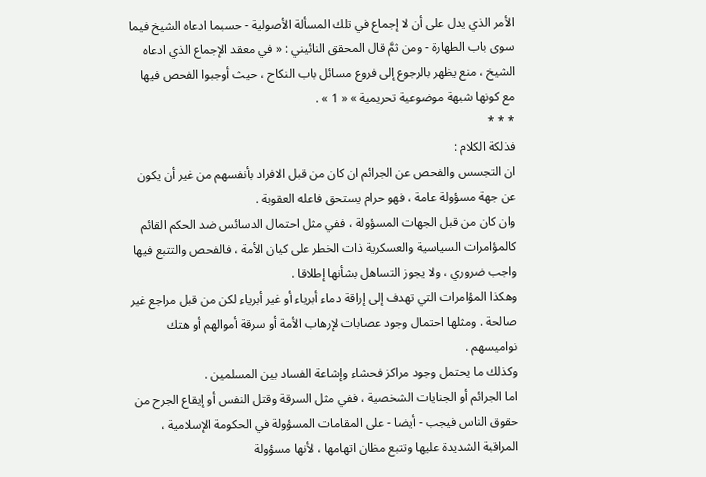الأمر الذي يدل على أن لا إجماع في تلك المسألة الأصولية - حسبما ادعاه الشيخ فيما سوى باب الطهارة - ومن ثمَّ قال المحقق النائيني : « في معقد الإجماع الذي ادعاه الشيخ ، منع يظهر بالرجوع إلى فروع مسائل باب النكاح ، حيث أوجبوا الفحص فيها مع كونها شبهة موضوعية تحريمية » « 1 » .
* * *
فذلكة الكلام :
ان التجسس والفحص عن الجرائم ان كان من قبل الافراد بأنفسهم من غير أن يكون عن جهة مسؤولة عامة ، فهو حرام يستحق فاعله العقوبة .
وان كان من قبل الجهات المسؤولة ، ففي مثل احتمال الدسائس ضد الحكم القائم كالمؤامرات السياسية والعسكرية ذات الخطر على كيان الأمة ، فالفحص والتتبع فيها واجب ضروري ، ولا يجوز التساهل بشأنها إطلاقا .
وهكذا المؤامرات التي تهدف إلى إراقة دماء أبرياء أو غير أبرياء لكن من قبل مراجع غير صالحة . ومثلها احتمال وجود عصابات لإرهاب الأمة أو سرقة أموالهم أو هتك نواميسهم .
وكذلك ما يحتمل وجود مراكز فحشاء وإشاعة الفساد بين المسلمين .
اما الجرائم أو الجنايات الشخصية ، ففي مثل السرقة وقتل النفس أو إيقاع الجرح من حقوق الناس فيجب - أيضا - على المقامات المسؤولة في الحكومة الإسلامية ، المراقبة الشديدة عليها وتتبع مظان اتهامها ، لأنها مسؤولة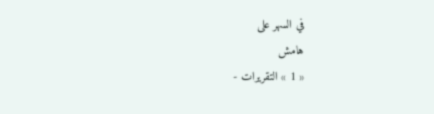في السهر على
هامش
« 1 » التقريرات -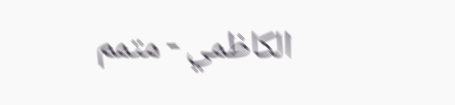الكاظمي - متمم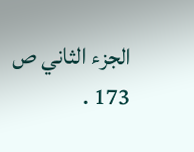الجزء الثاني ص 173 .